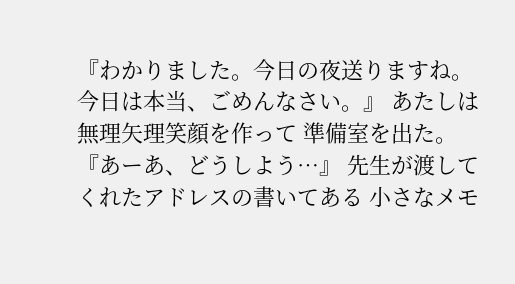『わかりました。今日の夜送りますね。 今日は本当、ごめんなさい。』 あたしは無理矢理笑顔を作って 準備室を出た。 『あーあ、どうしよう…』 先生が渡してくれたアドレスの書いてある 小さなメモ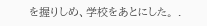を握りしめ、学校をあとにした。 .